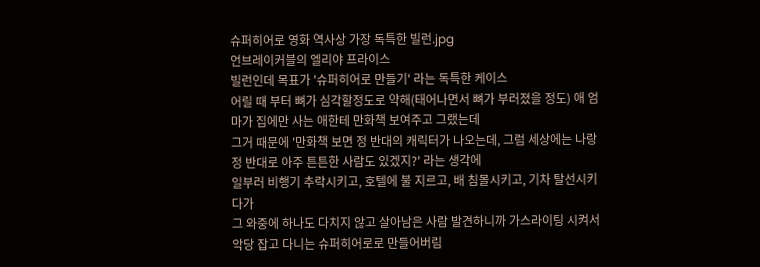슈퍼히어로 영화 역사상 가장 독특한 빌런.jpg
언브레이커블의 엘리야 프라이스
빌런인데 목표가 '슈퍼히어로 만들기' 라는 독특한 케이스
어릴 때 부터 뼈가 심각할정도로 약해(태어나면서 뼈가 부러졌을 정도) 애 엄마가 집에만 사는 애한테 만화책 보여주고 그랬는데
그거 때문에 '만화책 보면 정 반대의 캐릭터가 나오는데, 그럼 세상에는 나랑 정 반대로 아주 튼튼한 사람도 있겠지?' 라는 생각에
일부러 비행기 추락시키고, 호텔에 불 지르고, 배 침몰시키고, 기차 탈선시키다가
그 와중에 하나도 다치지 않고 살아남은 사람 발견하니까 가스라이팅 시켜서 악당 잡고 다니는 슈퍼히어로로 만들어버림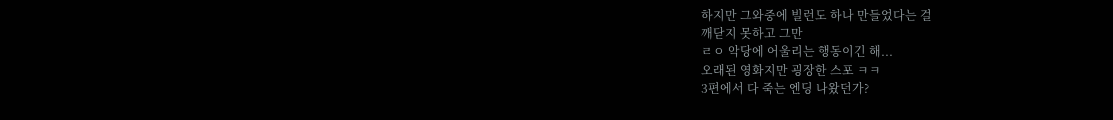하지만 그와중에 빌런도 하나 만들었다는 걸
깨닫지 못하고 그만
ㄹㅇ 악당에 어울리는 행동이긴 해...
오래된 영화지만 굉장한 스포 ㅋㅋ
3편에서 다 죽는 엔딩 나왔던가?